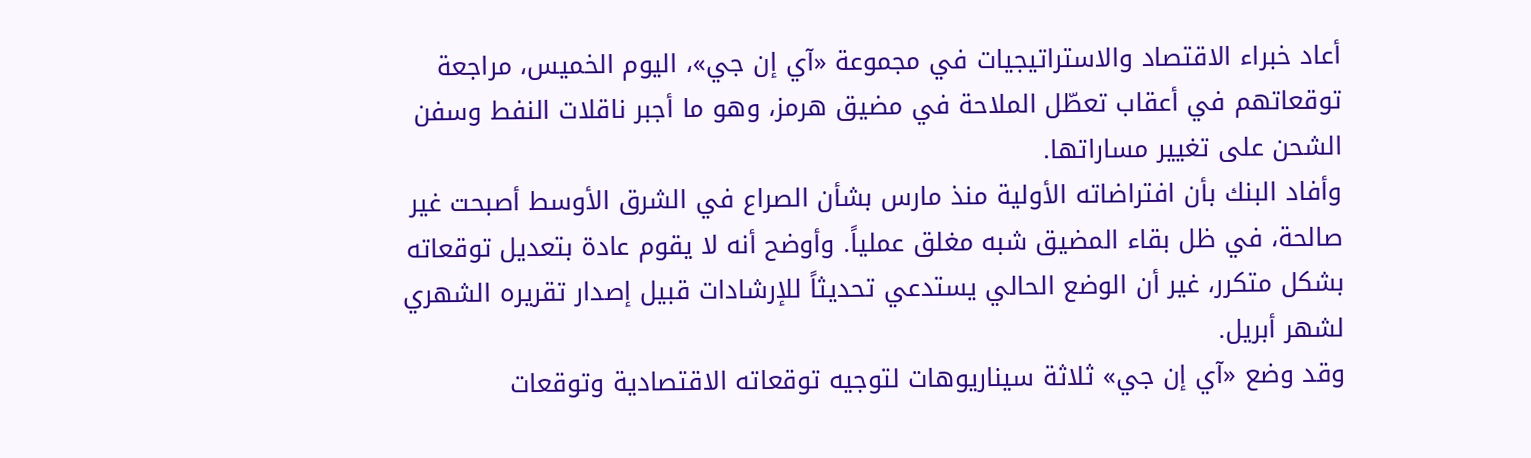أعاد خبراء الاقتصاد والاستراتيجيات في مجموعة «آي إن جي»، اليوم الخميس، مراجعة توقعاتهم في أعقاب تعطّل الملاحة في مضيق هرمز، وهو ما أجبر ناقلات النفط وسفن الشحن على تغيير مساراتها.
وأفاد البنك بأن افتراضاته الأولية منذ مارس بشأن الصراع في الشرق الأوسط أصبحت غير صالحة، في ظل بقاء المضيق شبه مغلق عملياً. وأوضح أنه لا يقوم عادة بتعديل توقعاته بشكل متكرر، غير أن الوضع الحالي يستدعي تحديثاً للإرشادات قبيل إصدار تقريره الشهري لشهر أبريل.
وقد وضع «آي إن جي» ثلاثة سيناريوهات لتوجيه توقعاته الاقتصادية وتوقعات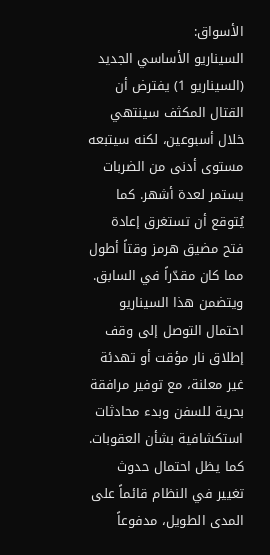الأسواق:
السيناريو الأساسي الجديد (السيناريو 1) يفترض أن القتال المكثف سينتهي خلال أسبوعين، لكنه سيتبعه مستوى أدنى من الضربات يستمر لعدة أشهر. كما يُتوقع أن تستغرق إعادة فتح مضيق هرمز وقتاً أطول مما كان مقدّراً في السابق.
ويتضمن هذا السيناريو احتمال التوصل إلى وقف إطلاق نار مؤقت أو تهدئة غير معلنة، مع توفير مرافقة بحرية للسفن وبدء محادثات استكشافية بشأن العقوبات. كما يظل احتمال حدوث تغيير في النظام قائماً على المدى الطويل، مدفوعاً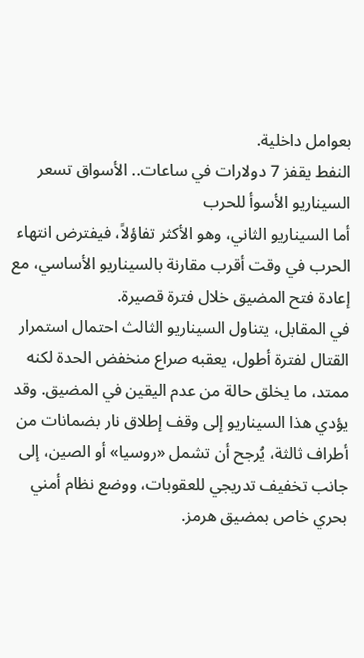بعوامل داخلية.
النفط يقفز 7 دولارات في ساعات.. الأسواق تسعر السيناريو الأسوأ للحرب
أما السيناريو الثاني، وهو الأكثر تفاؤلاً، فيفترض انتهاء الحرب في وقت أقرب مقارنة بالسيناريو الأساسي، مع إعادة فتح المضيق خلال فترة قصيرة.
في المقابل، يتناول السيناريو الثالث احتمال استمرار القتال لفترة أطول، يعقبه صراع منخفض الحدة لكنه ممتد، ما يخلق حالة من عدم اليقين في المضيق. وقد يؤدي هذا السيناريو إلى وقف إطلاق نار بضمانات من أطراف ثالثة، يُرجح أن تشمل «روسيا» أو الصين، إلى جانب تخفيف تدريجي للعقوبات، ووضع نظام أمني بحري خاص بمضيق هرمز.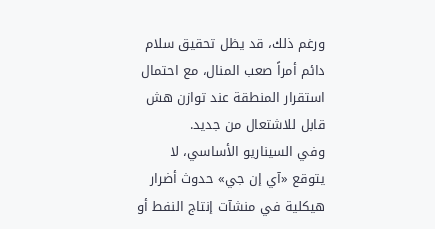ورغم ذلك، قد يظل تحقيق سلام دائم أمراً صعب المنال، مع احتمال استقرار المنطقة عند توازن هش قابل للاشتعال من جديد.
وفي السيناريو الأساسي، لا يتوقع «آي إن جي» حدوث أضرار هيكلية في منشآت إنتاج النفط أو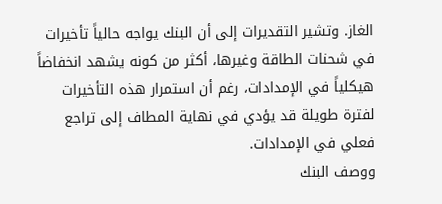الغاز. وتشير التقديرات إلى أن البنك يواجه حالياً تأخيرات في شحنات الطاقة وغيرها، أكثر من كونه يشهد انخفاضاً هيكلياً في الإمدادات، رغم أن استمرار هذه التأخيرات لفترة طويلة قد يؤدي في نهاية المطاف إلى تراجع فعلي في الإمدادات.
ووصف البنك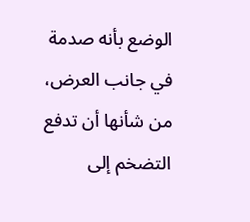الوضع بأنه صدمة في جانب العرض، من شأنها أن تدفع التضخم إلى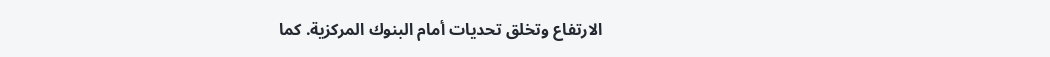الارتفاع وتخلق تحديات أمام البنوك المركزية. كما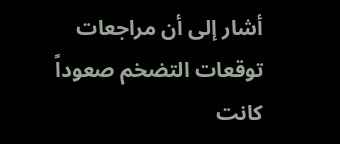أشار إلى أن مراجعات توقعات التضخم صعوداً كانت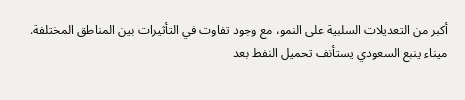أكبر من التعديلات السلبية على النمو، مع وجود تفاوت في التأثيرات بين المناطق المختلفة.
ميناء ينبع السعودي يستأنف تحميل النفط بعد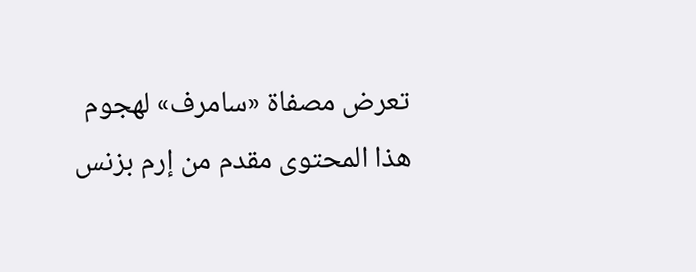تعرض مصفاة «سامرف» لهجوم
هذا المحتوى مقدم من إرم بزنس